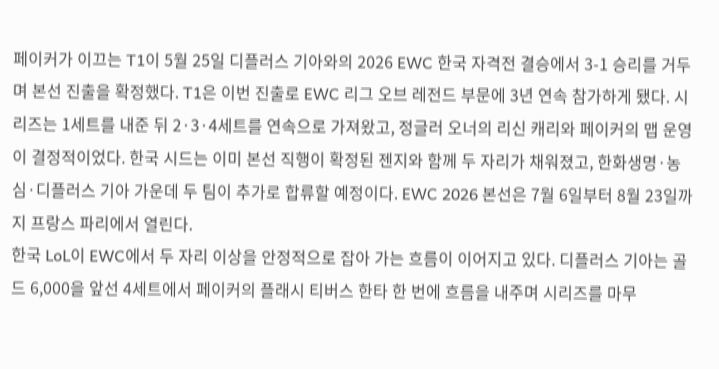페이커가 이끄는 T1이 5월 25일 디플러스 기아와의 2026 EWC 한국 자격전 결승에서 3-1 승리를 거두며 본선 진출을 확정했다. T1은 이번 진출로 EWC 리그 오브 레전드 부문에 3년 연속 참가하게 됐다. 시리즈는 1세트를 내준 뒤 2·3·4세트를 연속으로 가져왔고, 정글러 오너의 리신 캐리와 페이커의 맵 운영이 결정적이었다. 한국 시드는 이미 본선 직행이 확정된 젠지와 함께 두 자리가 채워졌고, 한화생명·농심·디플러스 기아 가운데 두 팀이 추가로 합류할 예정이다. EWC 2026 본선은 7월 6일부터 8월 23일까지 프랑스 파리에서 열린다.
한국 LoL이 EWC에서 두 자리 이상을 안정적으로 잡아 가는 흐름이 이어지고 있다. 디플러스 기아는 골드 6,000을 앞선 4세트에서 페이커의 플래시 티버스 한타 한 번에 흐름을 내주며 시리즈를 마무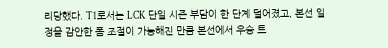리당했다. T1로서는 LCK 단일 시즌 부담이 한 단계 덜어졌고, 본선 일정을 감안한 폼 조절이 가능해진 만큼 본선에서 우승 트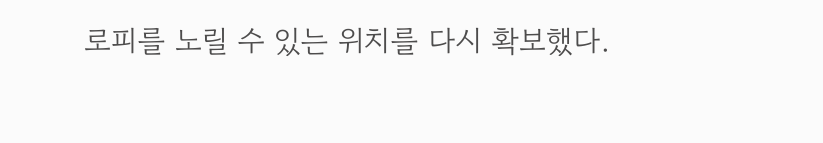로피를 노릴 수 있는 위치를 다시 확보했다.